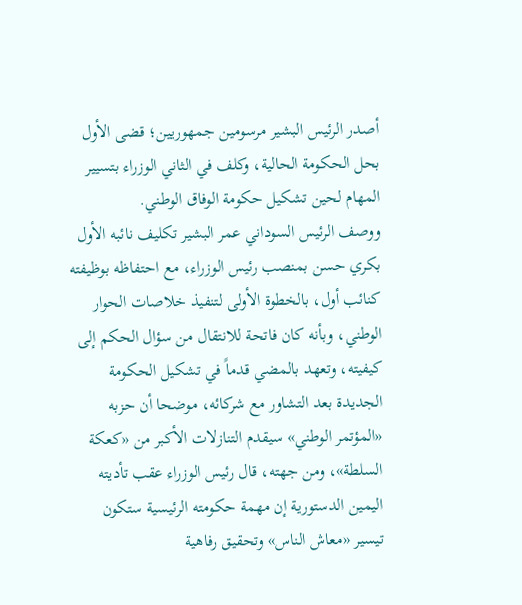أصدر الرئيس البشير مرسومين جمهوريين؛ قضى الأول بحل الحكومة الحالية، وكلف في الثاني الوزراء بتسيير المهام لحين تشكيل حكومة الوفاق الوطني.
ووصف الرئيس السوداني عمر البشير تكليف نائبه الأول بكري حسن بمنصب رئيس الوزراء، مع احتفاظه بوظيفته كنائب أول، بالخطوة الأولى لتنفيذ خلاصات الحوار الوطني، وبأنه كان فاتحة للانتقال من سؤال الحكم إلى كيفيته، وتعهد بالمضي قدماً في تشكيل الحكومة الجديدة بعد التشاور مع شركائه، موضحا أن حزبه «المؤتمر الوطني» سيقدم التنازلات الأكبر من «كعكة السلطة»، ومن جهته، قال رئيس الوزراء عقب تأديته اليمين الدستورية إن مهمة حكومته الرئيسية ستكون تيسير «معاش الناس» وتحقيق رفاهية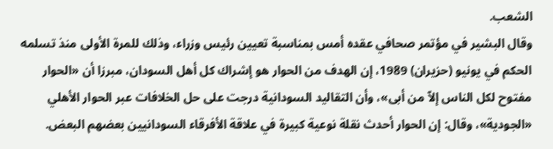الشعب.
وقال البشير في مؤتمر صحافي عقده أمس بمناسبة تعيين رئيس وزراء، وذلك للمرة الأولى منذ تسلمه الحكم في يونيو (حزيران) 1989، إن الهدف من الحوار هو إشراك كل أهل السودان، مبرزا أن «الحوار مفتوح لكل الناس إلاّ من أبى»، وأن التقاليد السودانية درجت على حل الخلافات عبر الحوار الأهلي «الجودية»، وقال: إن الحوار أحدث نقلة نوعية كبيرة في علاقة الأفرقاء السودانيين بعضهم البعض.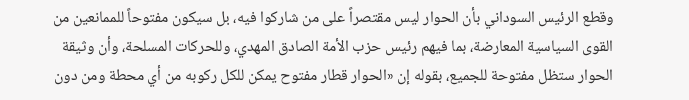وقطع الرئيس السوداني بأن الحوار ليس مقتصراً على من شاركوا فيه، بل سيكون مفتوحاً للممانعين من القوى السياسية المعارضة، بما فيهم رئيس حزب الأمة الصادق المهدي، وللحركات المسلحة، وأن وثيقة الحوار ستظل مفتوحة للجميع، بقوله إن «الحوار قطار مفتوح يمكن للكل ركوبه من أي محطة ومن دون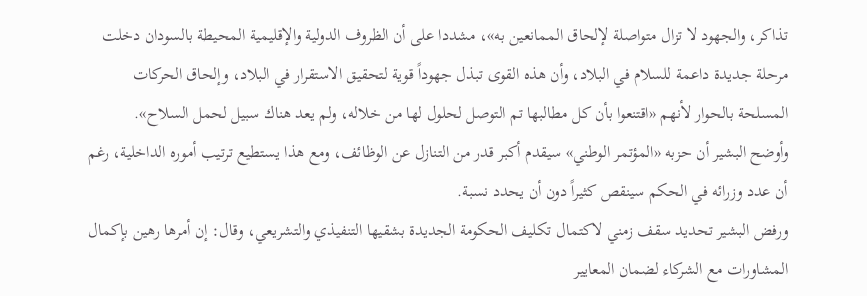تذاكر، والجهود لا تزال متواصلة لإلحاق الممانعين به»، مشددا على أن الظروف الدولية والإقليمية المحيطة بالسودان دخلت مرحلة جديدة داعمة للسلام في البلاد، وأن هذه القوى تبذل جهوداً قوية لتحقيق الاستقرار في البلاد، وإلحاق الحركات المسلحة بالحوار لأنهم «اقتنعوا بأن كل مطالبها تم التوصل لحلول لها من خلاله، ولم يعد هناك سبيل لحمل السلاح».
وأوضح البشير أن حزبه «المؤتمر الوطني» سيقدم أكبر قدر من التنازل عن الوظائف، ومع هذا يستطيع ترتيب أموره الداخلية، رغم أن عدد وزرائه في الحكم سينقص كثيراً دون أن يحدد نسبة.
ورفض البشير تحديد سقف زمني لاكتمال تكليف الحكومة الجديدة بشقيها التنفيذي والتشريعي، وقال: إن أمرها رهين بإكمال المشاورات مع الشركاء لضمان المعايير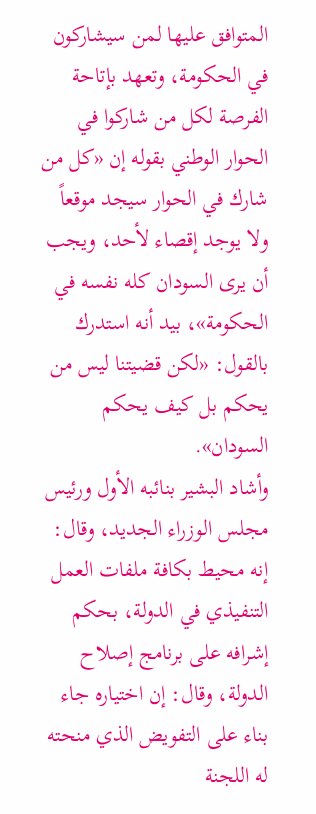المتوافق عليها لمن سيشاركون في الحكومة، وتعهد بإتاحة الفرصة لكل من شاركوا في الحوار الوطني بقوله إن «كل من شارك في الحوار سيجد موقعاً ولا يوجد إقصاء لأحد، ويجب أن يرى السودان كله نفسه في الحكومة»، بيد أنه استدرك بالقول: «لكن قضيتنا ليس من يحكم بل كيف يحكم السودان».
وأشاد البشير بنائبه الأول ورئيس مجلس الوزراء الجديد، وقال: إنه محيط بكافة ملفات العمل التنفيذي في الدولة، بحكم إشرافه على برنامج إصلاح الدولة، وقال: إن اختياره جاء بناء على التفويض الذي منحته له اللجنة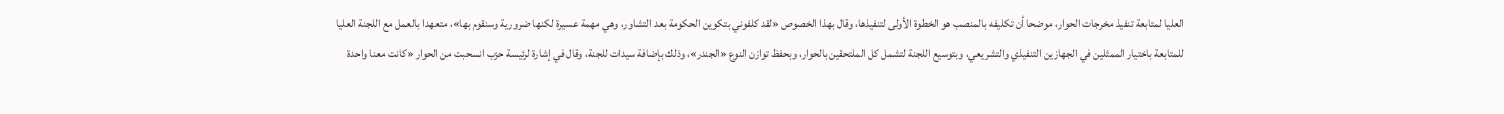العليا لمتابعة تنفيذ مخرجات الحوار، موضحا أن تكليفه بالمنصب هو الخطوة الأولى لتنفيذها، وقال بهذا الخصوص «لقد كلفوني بتكوين الحكومة بعد التشاور، وهي مهمة عسيرة لكنها ضرورية وسنقوم بها»، متعهدا بالعمل مع اللجنة العليا للمتابعة باختيار الممثلين في الجهازين التنفيذي والتشريعي، وبتوسيع اللجنة لتشمل كل الملتحقين بالحوار، وبحفظ توازن النوع «الجندر»، وذلك بإضافة سيدات للجنة، وقال في إشارة لرئيسة حزب انسحبت من الحوار «كانت معنا واحدة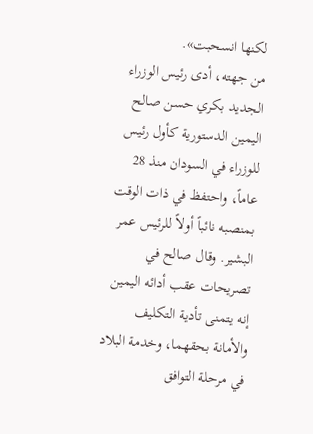لكنها انسحبت».
من جهته، أدى رئيس الوزراء الجديد بكري حسن صالح اليمين الدستورية كأول رئيس للوزراء في السودان منذ 28 عاماً، واحتفظ في ذات الوقت بمنصبه نائباً أولاً للرئيس عمر البشير. وقال صالح في تصريحات عقب أدائه اليمين إنه يتمنى تأدية التكليف والأمانة بحقهما، وخدمة البلاد في مرحلة التوافق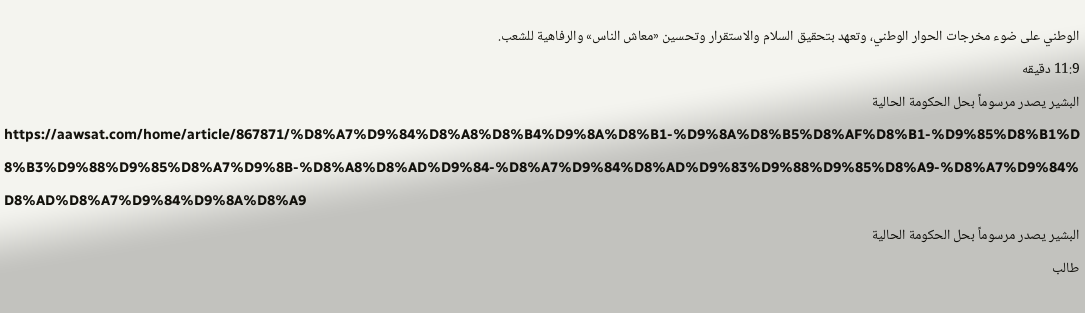الوطني على ضوء مخرجات الحوار الوطني، وتعهد بتحقيق السلام والاستقرار وتحسين «معاش الناس» والرفاهية للشعب.
11:9 دقيقه
البشير يصدر مرسوماً بحل الحكومة الحالية
https://aawsat.com/home/article/867871/%D8%A7%D9%84%D8%A8%D8%B4%D9%8A%D8%B1-%D9%8A%D8%B5%D8%AF%D8%B1-%D9%85%D8%B1%D8%B3%D9%88%D9%85%D8%A7%D9%8B-%D8%A8%D8%AD%D9%84-%D8%A7%D9%84%D8%AD%D9%83%D9%88%D9%85%D8%A9-%D8%A7%D9%84%D8%AD%D8%A7%D9%84%D9%8A%D8%A9
البشير يصدر مرسوماً بحل الحكومة الحالية
طالب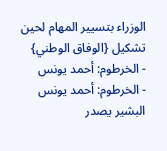الوزراء بتسيير المهام لحين تشكيل {الوفاق الوطني}
- الخرطوم: أحمد يونس
- الخرطوم: أحمد يونس
البشير يصدر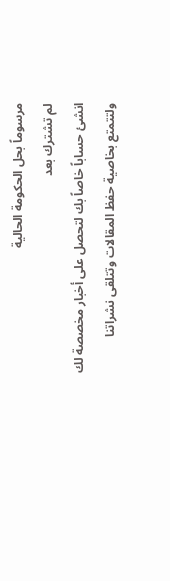مرسوماً بحل الحكومة الحالية
لم تشترك بعد
انشئ حساباً خاصاً بك لتحصل على أخبار مخصصة لك ولتتمتع بخاصية حفظ المقالات وتتلقى نشراتنا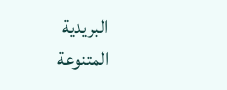البريدية المتنوعة